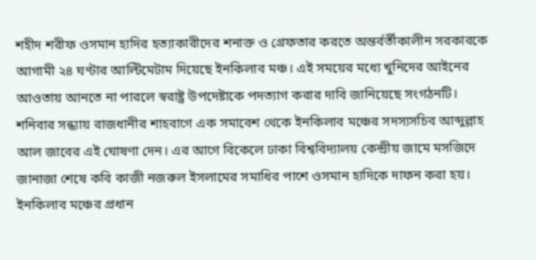শহীদ শরীফ ওসমান হাদির হত্যাকারীদের শনাক্ত ও গ্রেফতার করতে অন্তর্বর্তীকালীন সরকারকে আগামী ২৪ ঘণ্টার আল্টিমেটাম দিয়েছে ইনকিলাব মঞ্চ। এই সময়ের মধ্যে খুনিদের আইনের আওতায় আনতে না পারলে স্বরাষ্ট্র উপদেষ্টাকে পদত্যাগ করার দাবি জানিয়েছে সংগঠনটি।
শনিবার সন্ধ্যায় রাজধানীর শাহবাগে এক সমাবেশ থেকে ইনকিলাব মঞ্চের সদস্যসচিব আব্দুল্লাহ আল জাবের এই ঘোষণা দেন। এর আগে বিকেলে ঢাকা বিশ্ববিদ্যালয় কেন্দ্রীয় জামে মসজিদে জানাজা শেষে কবি কাজী নজরুল ইসলামের সমাধির পাশে ওসমান হাদিকে দাফন করা হয়।
ইনকিলাব মঞ্চের প্রধান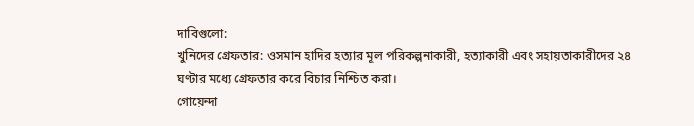দাবিগুলো:
খুনিদের গ্রেফতার: ওসমান হাদির হত্যার মূল পরিকল্পনাকারী, হত্যাকারী এবং সহায়তাকারীদের ২৪ ঘণ্টার মধ্যে গ্রেফতার করে বিচার নিশ্চিত করা।
গোয়েন্দা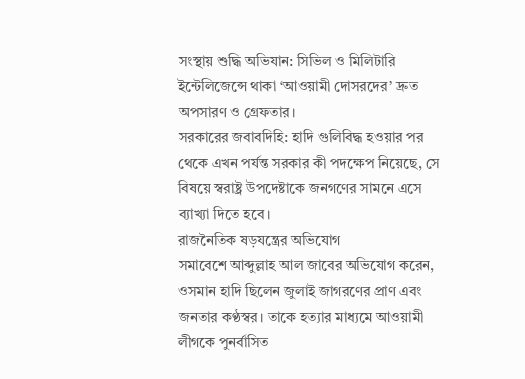সংস্থায় শুদ্ধি অভিযান: সিভিল ও মিলিটারি ইন্টেলিজেন্সে থাকা ‘আওয়ামী দোসরদের’ দ্রুত অপসারণ ও গ্রেফতার।
সরকারের জবাবদিহি: হাদি গুলিবিদ্ধ হওয়ার পর থেকে এখন পর্যন্ত সরকার কী পদক্ষেপ নিয়েছে, সে বিষয়ে স্বরাষ্ট্র উপদেষ্টাকে জনগণের সামনে এসে ব্যাখ্যা দিতে হবে।
রাজনৈতিক ষড়যন্ত্রের অভিযোগ
সমাবেশে আব্দুল্লাহ আল জাবের অভিযোগ করেন, ওসমান হাদি ছিলেন জুলাই জাগরণের প্রাণ এবং জনতার কণ্ঠস্বর। তাকে হত্যার মাধ্যমে আওয়ামী লীগকে পুনর্বাসিত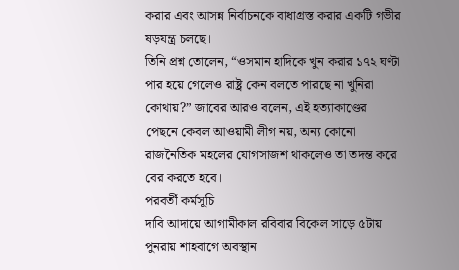করার এবং আসন্ন নির্বাচনকে বাধাগ্রস্ত করার একটি গভীর ষড়যন্ত্র চলছে।
তিনি প্রশ্ন তোলেন, “ওসমান হাদিকে খুন করার ১৭২ ঘণ্টা পার হয়ে গেলেও রাষ্ট্র কেন বলতে পারছে না খুনিরা কোথায়?” জাবের আরও বলেন, এই হত্যাকাণ্ডের পেছনে কেবল আওয়ামী লীগ নয়, অন্য কোনো রাজনৈতিক মহলের যোগসাজশ থাকলেও তা তদন্ত করে বের করতে হবে।
পরবর্তী কর্মসূচি
দাবি আদায়ে আগামীকাল রবিবার বিকেল সাড়ে ৫টায় পুনরায় শাহবাগে অবস্থান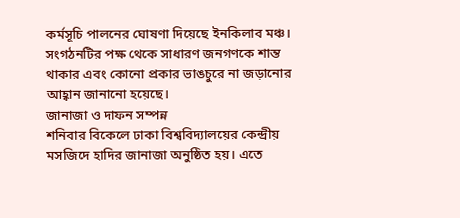কর্মসূচি পালনের ঘোষণা দিয়েছে ইনকিলাব মঞ্চ। সংগঠনটির পক্ষ থেকে সাধারণ জনগণকে শান্ত থাকার এবং কোনো প্রকার ভাঙচুরে না জড়ানোর আহ্বান জানানো হয়েছে।
জানাজা ও দাফন সম্পন্ন
শনিবার বিকেলে ঢাকা বিশ্ববিদ্যালয়ের কেন্দ্রীয় মসজিদে হাদির জানাজা অনুষ্ঠিত হয়। এতে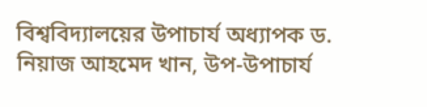বিশ্ববিদ্যালয়ের উপাচার্য অধ্যাপক ড. নিয়াজ আহমেদ খান, উপ-উপাচার্য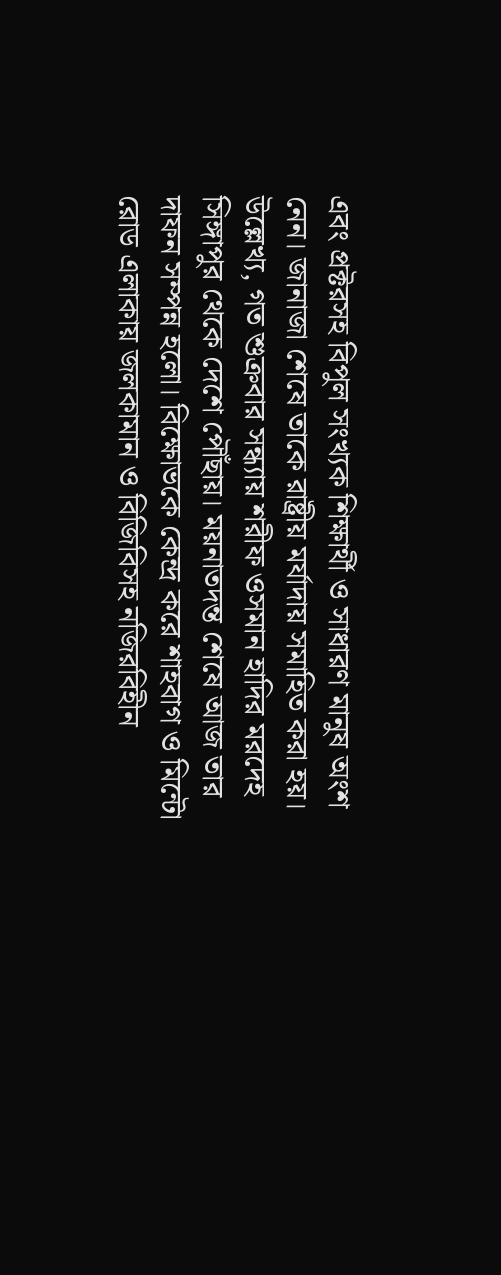এবং প্রক্টরসহ বিপুল সংখ্যক শিক্ষার্থী ও সাধারণ মানুষ অংশ নেন। জানাজা শেষে তাকে রাষ্ট্রীয় মর্যাদায় সমাহিত করা হয়।
উল্লেখ্য, গত শুক্রবার সন্ধ্যায় শরীফ ওসমান হাদির মরদেহ সিঙ্গাপুর থেকে দেশে পৌঁছায়। ময়নাতদন্ত শেষে আজ তার দাফন সম্পন্ন হলো। বিক্ষোভকে কেন্দ্র করে শাহবাগ ও মিন্টো রোড এলাকায় জলকামান ও বিজিবিসহ নজিরবিহীন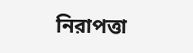নিরাপত্তা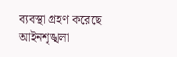ব্যবস্থা গ্রহণ করেছে আইনশৃঙ্খলা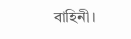বাহিনী।